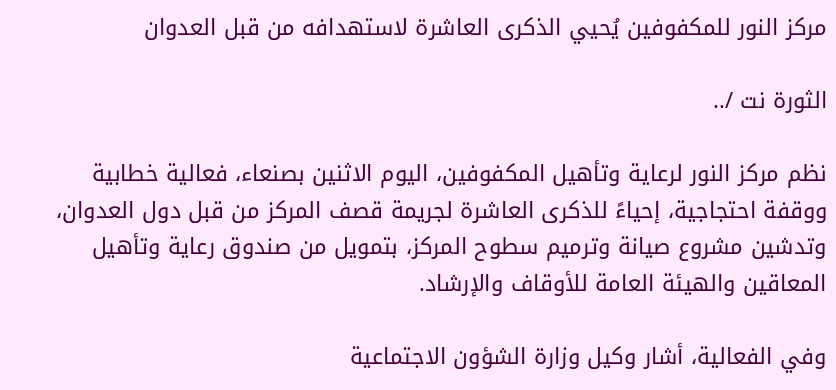مركز النور للمكفوفين يُحيي الذكرى العاشرة لاستهدافه من قبل العدوان

الثورة نت /..

نظم مركز النور لرعاية وتأهيل المكفوفين، اليوم الاثنين بصنعاء، فعالية خطابية ووقفة احتجاجية، إحياءً للذكرى العاشرة لجريمة قصف المركز من قبل دول العدوان، وتدشين مشروع صيانة وترميم سطوح المركز، بتمويل من صندوق رعاية وتأهيل المعاقين والهيئة العامة للأوقاف والإرشاد.

وفي الفعالية، أشار وكيل وزارة الشؤون الاجتماعية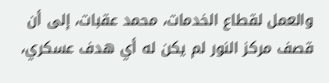والعمل لقطاع الخدمات، محمد عقبات، إلى أن قصف مركز النور لم يكن له أي هدف عسكري،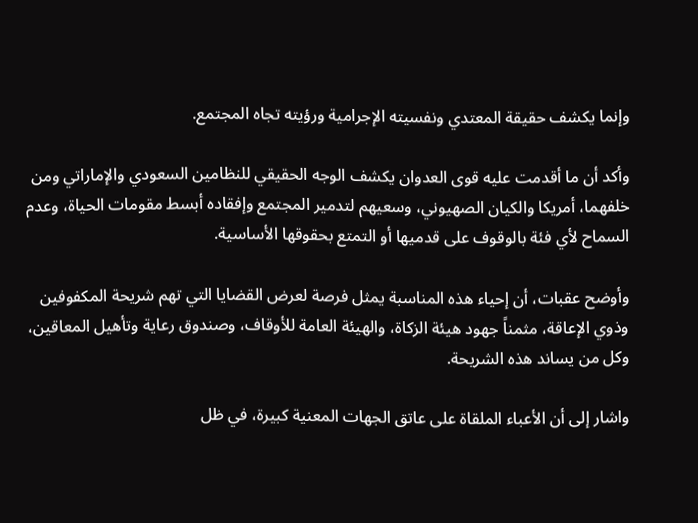وإنما يكشف حقيقة المعتدي ونفسيته الإجرامية ورؤيته تجاه المجتمع.

وأكد أن ما أقدمت عليه قوى العدوان يكشف الوجه الحقيقي للنظامين السعودي والإماراتي ومن خلفهما، أمريكا والكيان الصهيوني، وسعيهم لتدمير المجتمع وإفقاده أبسط مقومات الحياة، وعدم السماح لأي فئة بالوقوف على قدميها أو التمتع بحقوقها الأساسية.

وأوضح عقبات، أن إحياء هذه المناسبة يمثل فرصة لعرض القضايا التي تهم شريحة المكفوفين وذوي الإعاقة، مثمناً جهود هيئة الزكاة، والهيئة العامة للأوقاف، وصندوق رعاية وتأهيل المعاقين، وكل من يساند هذه الشريحة.

واشار إلى أن الأعباء الملقاة على عاتق الجهات المعنية كبيرة، في ظل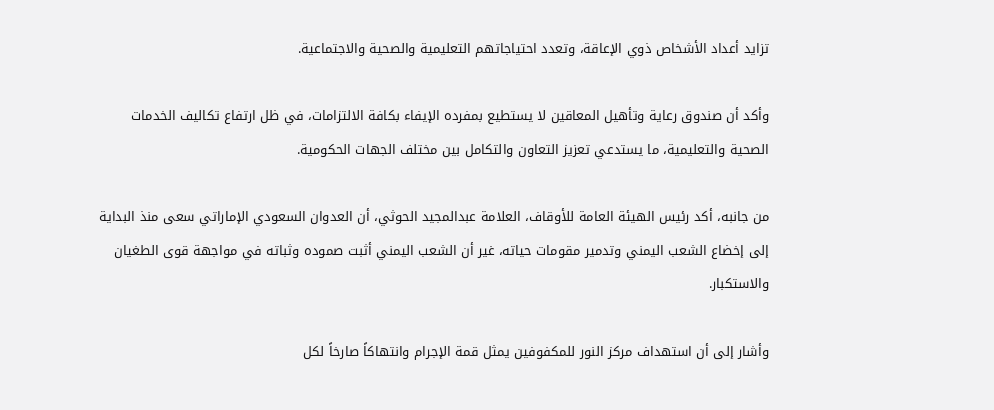تزايد أعداد الأشخاص ذوي الإعاقة، وتعدد احتياجاتهم التعليمية والصحية والاجتماعية.

وأكد أن صندوق رعاية وتأهيل المعاقين لا يستطيع بمفرده الإيفاء بكافة الالتزامات، في ظل ارتفاع تكاليف الخدمات الصحية والتعليمية، ما يستدعي تعزيز التعاون والتكامل بين مختلف الجهات الحكومية.

من جانبه، أكد رئيس الهيئة العامة للأوقاف، العلامة عبدالمجيد الحوثي، أن العدوان السعودي الإماراتي سعى منذ البداية إلى إخضاع الشعب اليمني وتدمير مقومات حياته، غير أن الشعب اليمني أثبت صموده وثباته في مواجهة قوى الطغيان والاستكبار.

وأشار إلى أن استهداف مركز النور للمكفوفين يمثل قمة الإجرام وانتهاكاً صارخاً لكل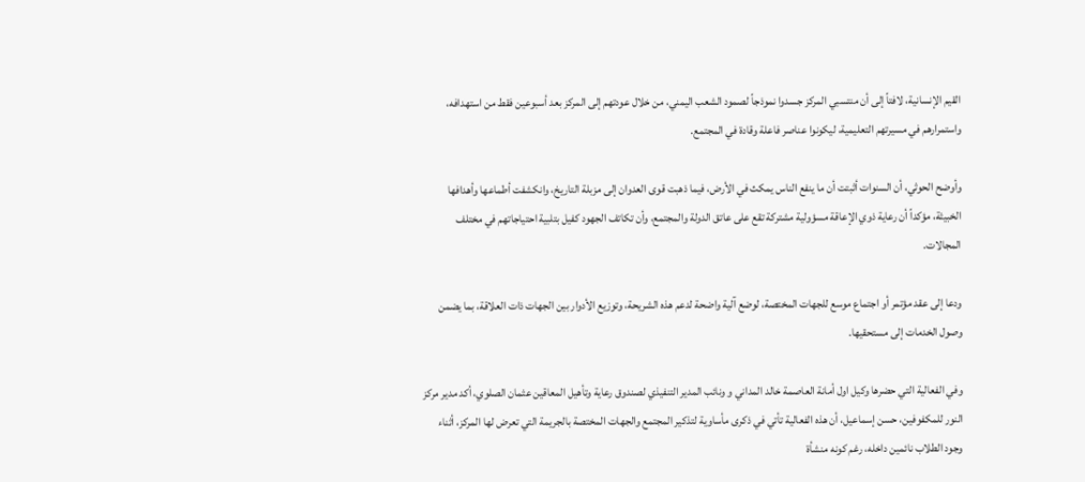القيم الإنسانية، لافتاً إلى أن منتسبي المركز جسدوا نموذجاً لصمود الشعب اليمني، من خلال عودتهم إلى المركز بعد أسبوعين فقط من استهدافه، واستمرارهم في مسيرتهم التعليمية، ليكونوا عناصر فاعلة وقادة في المجتمع.

وأوضح الحوثي، أن السنوات أثبتت أن ما ينفع الناس يمكث في الأرض، فيما ذهبت قوى العدوان إلى مزبلة التاريخ، وانكشفت أطماعها وأهدافها الخبيثة، مؤكداً أن رعاية ذوي الإعاقة مسؤولية مشتركة تقع على عاتق الدولة والمجتمع، وأن تكاتف الجهود كفيل بتلبية احتياجاتهم في مختلف المجالات.

ودعا إلى عقد مؤتمر أو اجتماع موسع للجهات المختصة، لوضع آلية واضحة لدعم هذه الشريحة، وتوزيع الأدوار بين الجهات ذات العلاقة، بما يضمن وصول الخدمات إلى مستحقيها.

وفي الفعالية التي حضرها وكيل اول أمانة العاصمة خالد المداني و ونائب المدير التنفيذي لصندوق رعاية وتأهيل المعاقين عثمان الصلوي، أكد مدير مركز النور للمكفوفين، حسن إسماعيل، أن هذه الفعالية تأتي في ذكرى مأساوية لتذكير المجتمع والجهات المختصة بالجريمة التي تعرض لها المركز، أثناء وجود الطلاب نائمين داخله، رغم كونه منشأة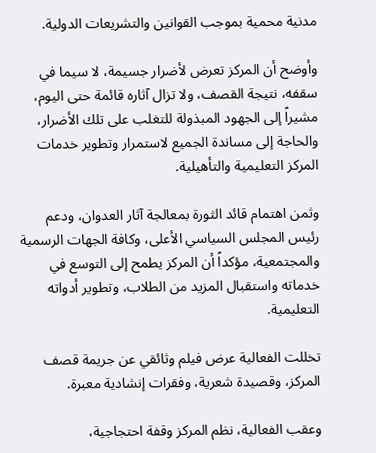مدنية محمية بموجب القوانين والتشريعات الدولية.

وأوضح أن المركز تعرض لأضرار جسيمة، لا سيما في سقفه، نتيجة القصف، ولا تزال آثاره قائمة حتى اليوم، مشيراً إلى الجهود المبذولة للتغلب على تلك الأضرار، والحاجة إلى مساندة الجميع لاستمرار وتطوير خدمات المركز التعليمية والتأهيلية.

وثمن اهتمام قائد الثورة بمعالجة آثار العدوان، ودعم رئيس المجلس السياسي الأعلى، وكافة الجهات الرسمية والمجتمعية، مؤكداً أن المركز يطمح إلى التوسع في خدماته واستقبال المزيد من الطلاب، وتطوير أدواته التعليمية.

تخللت الفعالية عرض فيلم وثائقي عن جريمة قصف المركز، وقصيدة شعرية، وفقرات إنشادية معبرة.

وعقب الفعالية، نظم المركز وقفة احتجاجية،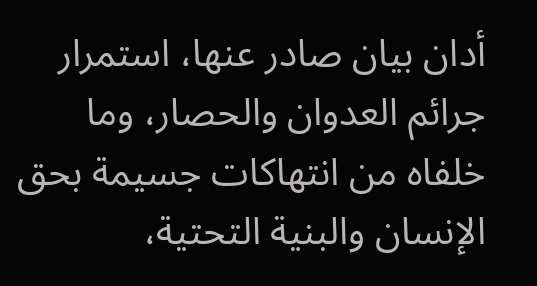أدان بيان صادر عنها، استمرار جرائم العدوان والحصار، وما خلفاه من انتهاكات جسيمة بحق الإنسان والبنية التحتية،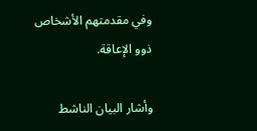وفي مقدمتهم الأشخاص ذوو الإعاقة.

وأشار البيان الناشط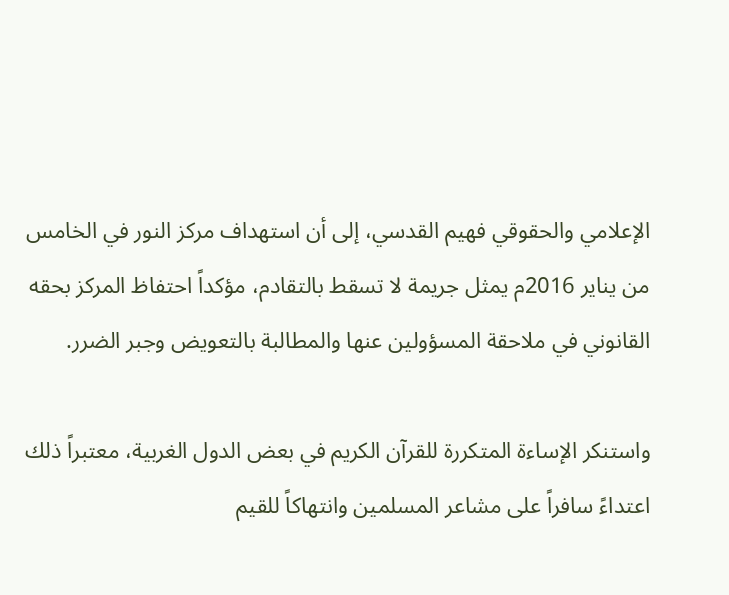الإعلامي والحقوقي فهيم القدسي، إلى أن استهداف مركز النور في الخامس من يناير 2016م يمثل جريمة لا تسقط بالتقادم، مؤكداً احتفاظ المركز بحقه القانوني في ملاحقة المسؤولين عنها والمطالبة بالتعويض وجبر الضرر.

واستنكر الإساءة المتكررة للقرآن الكريم في بعض الدول الغربية، معتبراً ذلك اعتداءً سافراً على مشاعر المسلمين وانتهاكاً للقيم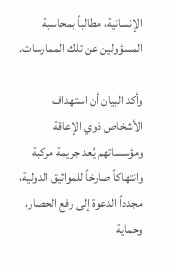الإنسانية، مطالباً بمحاسبة المسؤولين عن تلك الممارسات.

وأكد البيان أن استهداف الأشخاص ذوي الإعاقة ومؤسساتهم يُعد جريمة مركبة وانتهاكاً صارخاً للمواثيق الدولية، مجدداً الدعوة إلى رفع الحصار، وحماية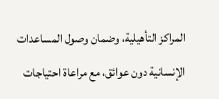المراكز التأهيلية، وضمان وصول المساعدات الإنسانية دون عوائق، مع مراعاة احتياجات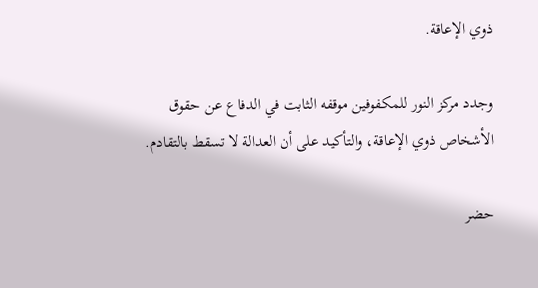ذوي الإعاقة.

وجدد مركز النور للمكفوفين موقفه الثابت في الدفاع عن حقوق الأشخاص ذوي الإعاقة، والتأكيد على أن العدالة لا تسقط بالتقادم.

حضر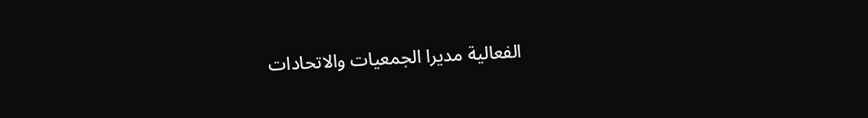الفعالية مديرا الجمعيات والاتحادات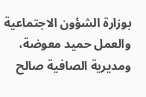بوزارة الشؤون الاجتماعية والعمل حميد معوضة، ومديرية الصافية صالح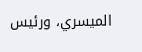الميسري، ورئيس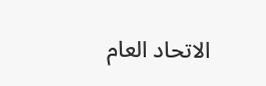الاتحاد العام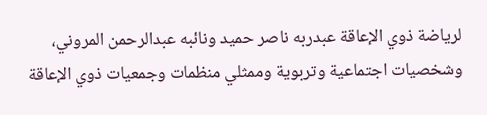لرياضة ذوي الإعاقة عبدربه ناصر حميد ونائبه عبدالرحمن المروني، وشخصيات اجتماعية وتربوية وممثلي منظمات وجمعيات ذوي الإعاقة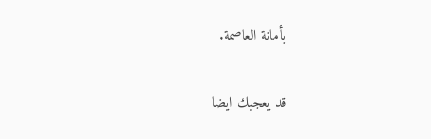بأمانة العاصمة.

قد يعجبك ايضا